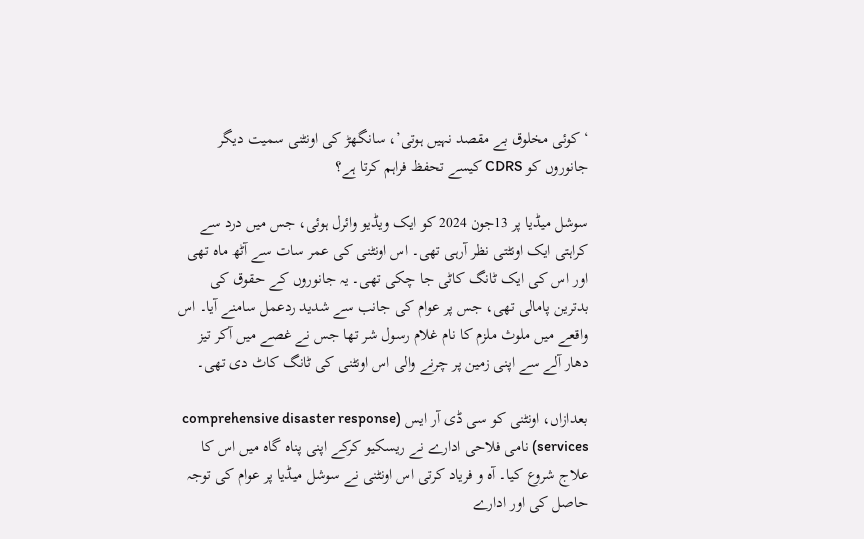‘ کوئی مخلوق بے مقصد نہیں ہوتی’، سانگھڑ کی اونٹنی سمیت دیگر جانوروں کو CDRS کیسے تحفظ فراہم کرتا ہے؟

سوشل میڈیا پر 13جون 2024 کو ایک ویڈیو وائرل ہوئی، جس میں درد سے کراہتی ایک اونٹتی نظر آرہی تھی۔ اس اونٹنی کی عمر سات سے آٹھ ماہ تھی اور اس کی ایک ٹانگ کاٹی جا چکی تھی۔ یہ جانوروں کے حقوق کی بدترین پامالی تھی، جس پر عوام کی جانب سے شدید ردعمل سامنے آیا۔ اس واقعے میں ملوث ملزم کا نام غلام رسول شر تھا جس نے غصے میں آکر تیز دھار آلے سے اپنی زمین پر چرنے والی اس اونٹنی کی ٹانگ کاٹ دی تھی۔

بعدازاں، اونٹنی کو سی ڈی آر ایس (comprehensive disaster response services) نامی فلاحی ادارے نے ریسکیو کرکے اپنی پناہ گاہ میں اس کا علاج شروع کیا۔ آہ و فریاد کرتی اس اونٹنی نے سوشل میڈیا پر عوام کی توجہ حاصل کی اور ادارے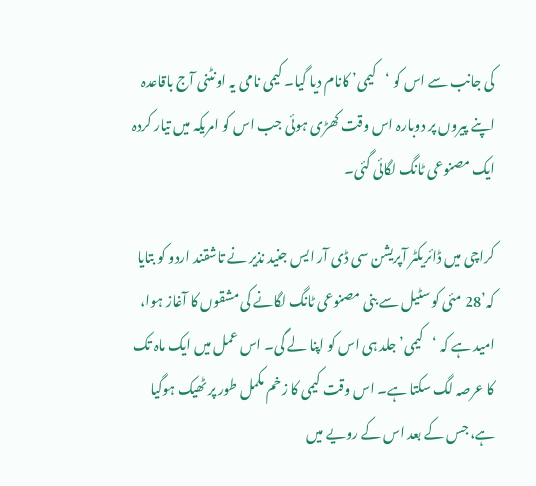کی جانب سے اس کو ‘کیمی’ کانام دیا گیا۔ کیمی نامی یہ اونٹنی آج باقاعدہ اپنے پیروں پر دوبارہ اس وقت کھڑی ہوئی جب اس کو امریکہ میں تیار کردہ ایک مصنوعی ٹانگ لگائی گئی۔

کراچی میں ڈائریکٹر آپریشن سی ڈی آر ایس جنید نذیر نے تاشقند اردو کو بتایا کہ’28 مئی کو سٹیل سے بنی مصنوعی ٹانگ لگانے کی مشقوں کا آغاز ہوا، امید ہے کہ ‘کیمی’ جلد ہی اس کو اپنا لے گی۔ اس عمل میں ایک ماہ تک کا عرصہ لگ سکتا ہے۔ اس وقت کیمی کا زخم مکمل طور پر ٹھیک ہوگیا ہے، جس کے بعد اس کے رویے میں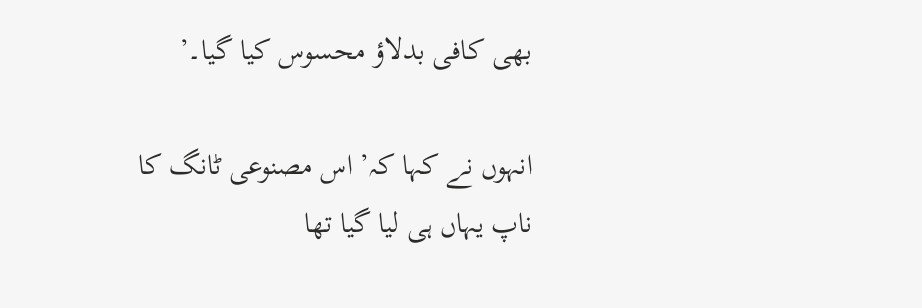بھی کافی بدلاؤ محسوس کیا گیا۔’

انہوں نے کہا کہ’ اس مصنوعی ٹانگ کا ناپ یہاں ہی لیا گیا تھا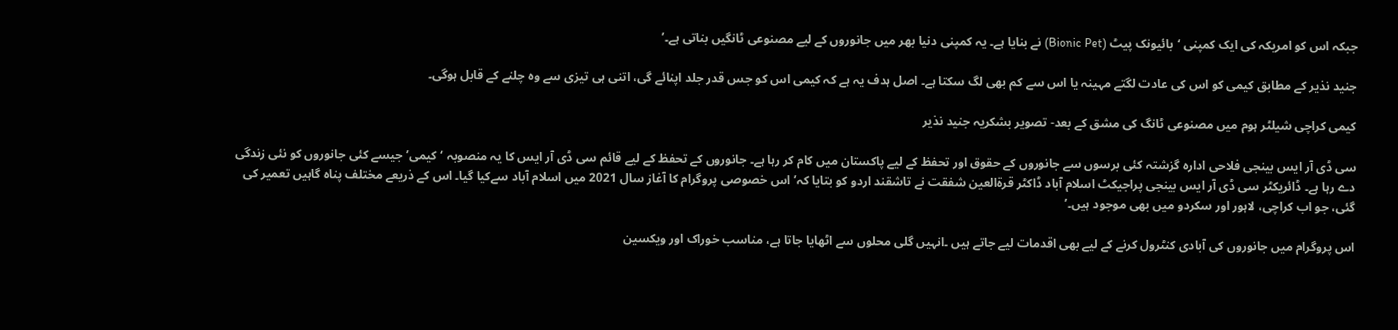جبکہ اس کو امریکہ کی ایک کمپنی ‘بائیونک پیٹ (Bionic Pet) نے بنایا ہے۔ یہ کمپنی دنیا بھر میں جانوروں کے لیے مصنوعی ٹانگیں بناتی ہے۔’

جنید نذیر کے مطابق کیمی کو اس کی عادت لگتے مہینہ یا اس سے کم بھی لگ سکتا ہے۔ اصل ہدف یہ ہے کہ کیمی اس کو جس قدر جلد اپنائے گی، اتنی ہی تیزی سے وہ چلنے کے قابل ہوگی۔

کیمی کراچی شیلٹر ہوم میں مصنوعی ٹانگ کی مشق کے بعد- تصویر بشکریہ جنید نذیر

سی ڈی آر ایس بینجی فلاحی ادارہ گزشتہ کئی برسوں سے جانوروں کے حقوق اور تحفظ کے لیے پاکستان میں کام کر رہا ہے۔ جانوروں کے تحفظ کے لیے قائم سی ڈی آر ایس کا یہ منصوبہ ‘کیمی’ جیسے کئی جانوروں کو نئی زندگی دے رہا ہے۔ ڈائریکٹر سی ڈی آر ایس بینجی پراجیکٹ اسلام آباد ڈاکٹر قرۃالعین شفقت نے تاشقند اردو کو بتایا کہ’ اس خصوصی پروگرام کا آغاز سال 2021 میں اسلام آباد سےکیا گیا۔ اس کے ذریعے مختلف پناہ گاہیں تعمیر کی گئی، جو اب کراچی، لاہور اور سکردو میں بھی موجود ہیں۔’

اس پروگرام میں جانوروں کی آبادی کنٹرول کرنے کے لیے بھی اقدمات لیے جاتے ہیں ۔انہیں گلی محلوں سے اٹھایا جاتا ہے، مناسب خوراک اور ویکسین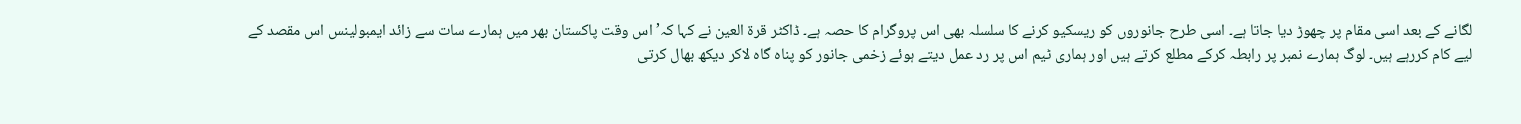لگانے کے بعد اسی مقام پر چھوڑ دیا جاتا ہے۔ اسی طرح جانوروں کو ریسکیو کرنے کا سلسلہ بھی اس پروگرام کا حصہ ہے۔ ڈاکٹر قرۃ العین نے کہا کہ’ اس وقت پاکستان بھر میں ہمارے سات سے زائد ایمبولینس اس مقصد کے لیے کام کررہے ہیں۔ لوگ ہمارے نمبر پر رابطہ کرکے مطلع کرتے ہیں اور ہماری ٹیم اس پر رد عمل دیتے ہوئے زخمی جانور کو پناہ گاہ لاکر دیکھ بھال کرتی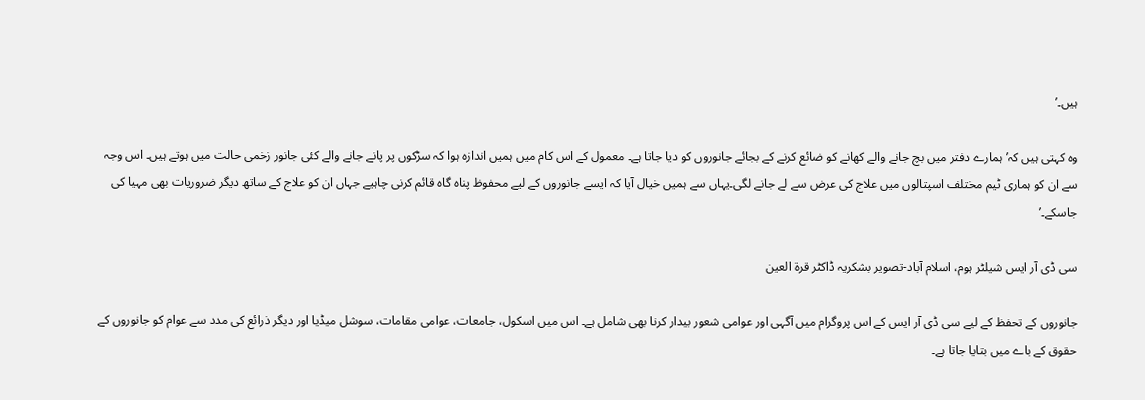ہیں۔’

وہ کہتی ہیں کہ’ ہمارے دفتر میں بچ جانے والے کھانے کو ضائع کرنے کے بجائے جانوروں کو دیا جاتا ہے۔ معمول کے اس کام میں ہمیں اندازہ ہوا کہ سڑکوں پر پانے جانے والے کئی جانور زخمی حالت میں ہوتے ہیں۔ اس وجہ سے ان کو ہماری ٹیم مختلف اسپتالوں میں علاج کی عرض سے لے جانے لگی۔یہاں سے ہمیں خیال آیا کہ ایسے جانوروں کے لیے محفوظ پناہ گاہ قائم کرنی چاہیے جہاں ان کو علاج کے ساتھ دیگر ضروریات بھی مہیا کی جاسکے۔’

سی ڈی آر ایس شیلٹر ہوم، اسلام آباد-تصویر بشکریہ ڈاکٹر قرۃ العین

جانوروں کے تحفظ کے لیے سی ڈی آر ایس کے اس پروگرام میں آگہی اور عوامی شعور بیدار کرنا بھی شامل ہے۔ اس میں اسکول، جامعات، عوامی مقامات، سوشل میڈیا اور دیگر ذرائع کی مدد سے عوام کو جانوروں کے حقوق کے باے میں بتایا جاتا ہے۔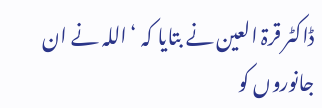ڈاکٹر قرۃ العین نے بتایا کہ ‘اللہ نے ان جانوروں کو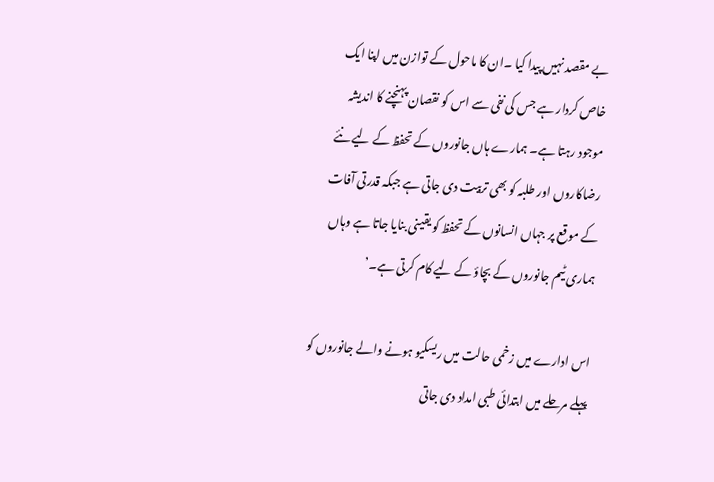بے مقصد نہیں پیدا کیا ۔ان کا ماحول کے توازن میں اپنا ایک خاص کردار ہے جس کی نفی سے اس کو نقصان پہنچنے کا اندیشہ موجود رہتا ہے۔ ہمارے ہاں جانوروں کے تحفظ کے لیے نئے رضاکاروں اور طلبہ کو بھی تربیت دی جاتی ہے جبکہ قدرتی آفات کے موقع پر جہاں انسانوں کے تحفظ کو یقینی بنایا جاتا ہے وہاں ہماری ٹیم جانوروں کے بچاؤ کے لیے کام کرتی ہے۔’

اس ادارے میں زخمی حالت میں ریسکیو ہونے والے جانوروں کو پہلے مرحلے میں ابتدائی طبی امداد دی جاتی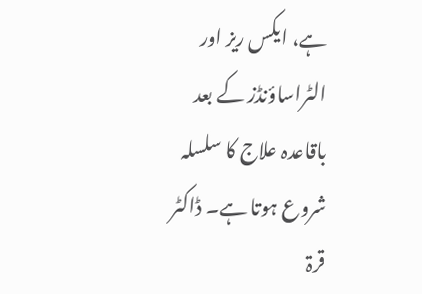ہے، ایکس ریز اور الٹراساؤنڈز کے بعد باقاعدہ علاج کا سلسلہ شروع ہوتا ہے۔ ڈاکٹر قرۃ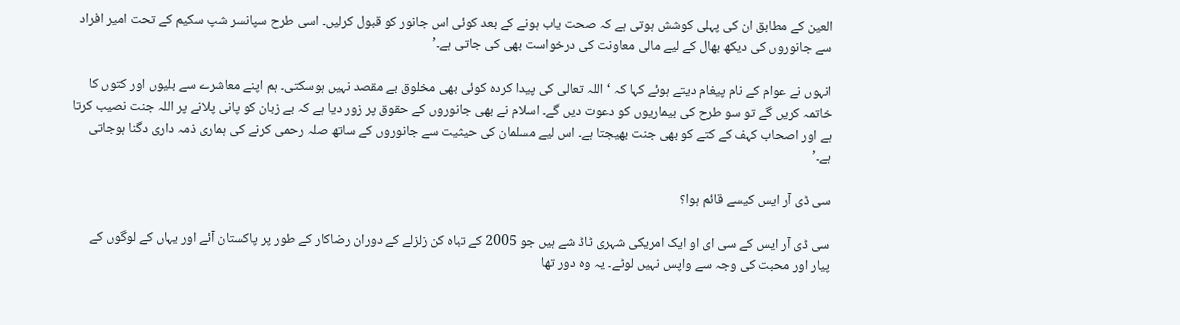العین کے مطابق ان کی پہلی کوشش ہوتی ہے کہ صحت یاب ہونے کے بعد کوئی اس جانور کو قبول کرلیں۔ اسی طرح سپانسر شپ سکیم کے تحت امیر افراد سے جانوروں کی دیکھ بھال کے لیے مالی معاونت کی درخواست بھی کی جاتی ہے۔’

انہوں نے عوام کے نام پیغام دیتے ہوئے کہا کہ ‘اللہ تعالی کی پیدا کردہ کوئی بھی مخلوق بے مقصد نہیں ہوسکتی۔ ہم اپنے معاشرے سے بلیوں اور کتوں کا خاتمہ کریں گے تو سو طرح کی بیماریوں کو دعوت دیں گے۔ اسلام نے بھی جانوروں کے حقوق پر زور دیا ہے کہ بے زبان کو پانی پلانے پر اللہ جنت نصیب کرتا ہے اور اصحاب کہف کے کتے کو بھی جنت بھیجتا ہے۔ اس لیے مسلمان کی حیثیت سے جانوروں کے ساتھ صلہ رحمی کرنے کی ہماری ذمہ داری دگنا ہوجاتی ہے۔’

سی ڈی آر ایس کیسے قائم ہوا؟

سی ڈی آر ایس کے سی ای او ایک امریکی شہری ٹاڈ شے ہیں جو 2005 کے تباہ کن زلزلے کے دوران رضاکار کے طور پر پاکستان آئے اور یہاں کے لوگوں کے پیار اور محبت کی وجہ سے واپس نہیں لوٹے۔ یہ وہ دور تھا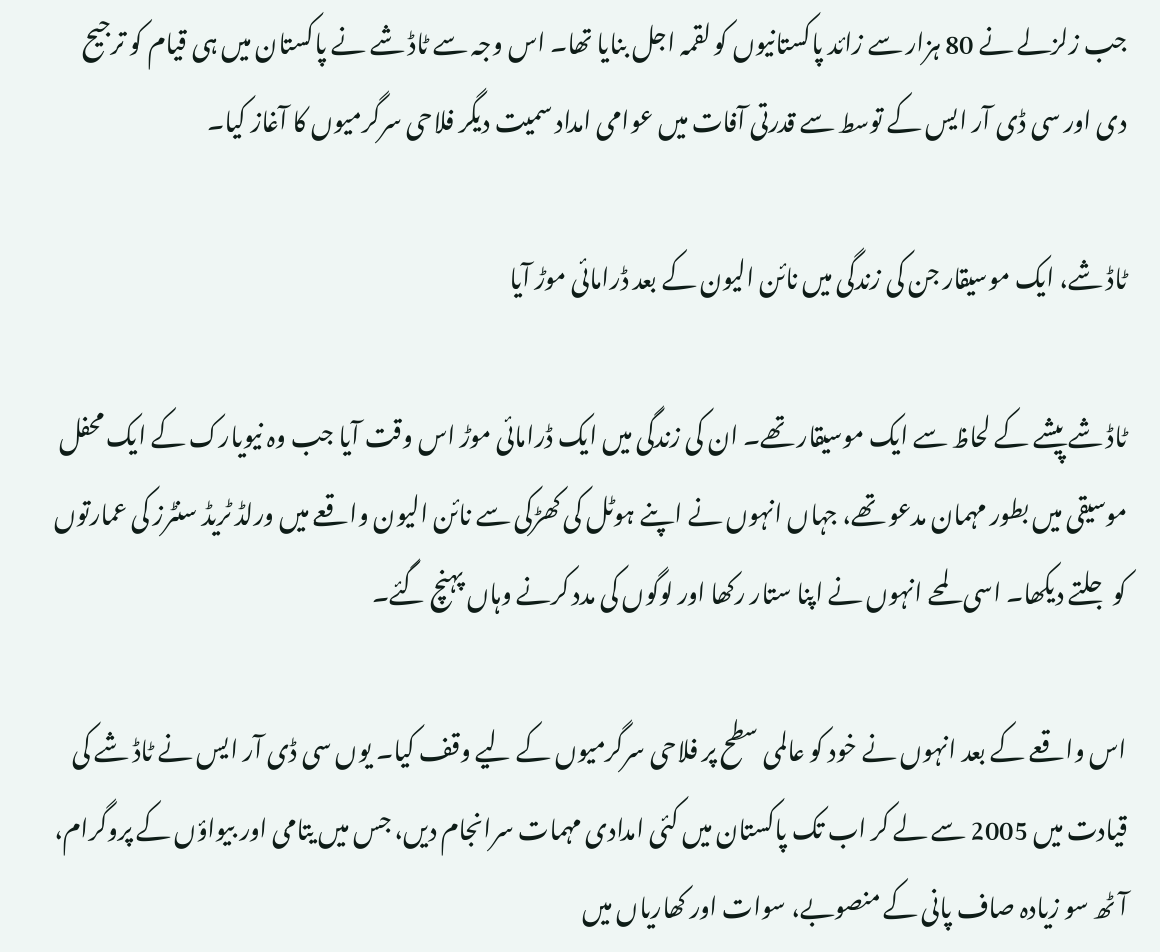جب زلزلے نے 80 ہزار سے زائد پاکستانیوں کو لقمہ اجل بنایا تھا۔ اس وجہ سے ٹاڈ شے نے پاکستان میں ہی قیام کو ترجیح دی اور سی ڈی آر ایس کے توسط سے قدرتی آفات میں عوامی امداد سمیت دیگر فلاحی سرگرمیوں کا آغاز کیا۔

ٹاڈ شے، ایک موسیقار جن کی زندگی میں نائن الیون کے بعد ڈرامائی موڑ آیا

ٹاڈ شے پیشے کے لحاظ سے ایک موسیقار تھے۔ ان کی زندگی میں ایک ڈرامائی موڑ اس وقت آیا جب وہ نیویارک کے ایک محفل موسیقی میں بطور مہمان مدعو تھے، جہاں انہوں نے اپنے ہوٹل کی کھڑکی سے نائن الیون واقعے میں ورلڈ ٹریڈ سنٹرز کی عمارتوں کو جلتے دیکھا۔ اسی لمحے انہوں نے اپنا ستار رکھا اور لوگوں کی مدد کرنے وہاں پہنچ گئے۔

اس واقعے کے بعد انہوں نے خود کو عالمی سطح پر فلاحی سرگرمیوں کے لیے وقف کیا۔ یوں سی ڈی آر ایس نے ٹاڈ شے کی قیادت میں 2005 سے لے کر اب تک پاکستان میں کئی امدادی مہمات سرانجام دیں، جس میں یتامی اور بیواؤں کے پروگرام، آٹھ سو زیادہ صاف پانی کے منصوبے، سوات اور کھاریاں میں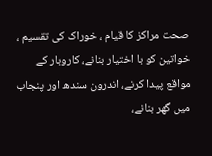صحت مراکز کا قیام ، خوراک کی تقسیم ، خواتین کو با اختیار بنانے، کاروبار کے مواقع پیدا کرنے، اندرون سندھ اور پنجاب میں گھر بنانے،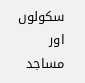سکولوں اور مساجد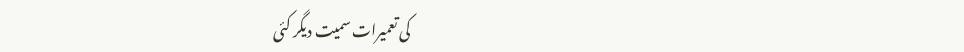کی تعمیرات سمیت دیگر کئی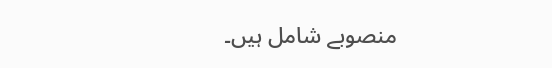منصوبے شامل ہیں۔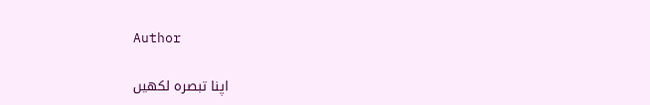Author

اپنا تبصرہ لکھیں